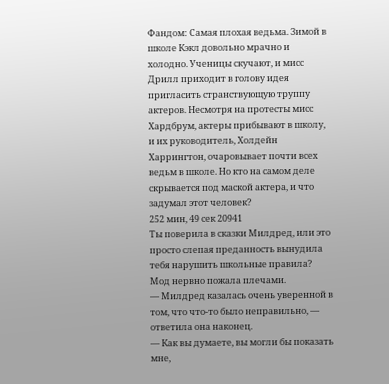Фандом: Самая плохая ведьма. Зимой в школе Кэкл довольно мрачно и холодно. Ученицы скучают, и мисс Дрилл приходит в голову идея пригласить странствующую труппу актеров. Несмотря на протесты мисс Хардбрум, актеры прибывают в школу, и их руководитель, Холдейн Харрингтон, очаровывает почти всех ведьм в школе. Но кто на самом деле скрывается под маской актера, и что задумал этот человек?
252 мин, 49 сек 20941
Ты поверила в сказки Милдред, или это просто слепая преданность вынудила тебя нарушить школьные правила?
Мод нервно пожала плечами.
— Милдред казалась очень уверенной в том, что что-то было неправильно, — ответила она наконец.
— Как вы думаете, вы могли бы показать мне,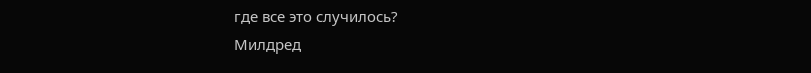где все это случилось?
Милдред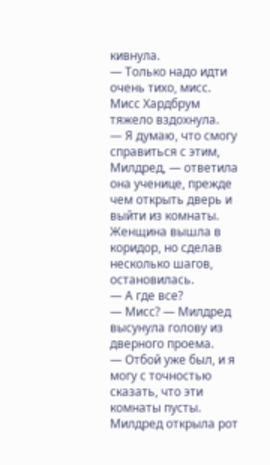кивнула.
— Только надо идти очень тихо, мисс.
Мисс Хардбрум тяжело вздохнула.
— Я думаю, что смогу справиться с этим, Милдред, — ответила она ученице, прежде чем открыть дверь и выйти из комнаты.
Женщина вышла в коридор, но сделав несколько шагов, остановилась.
— А где все?
— Мисс? — Милдред высунула голову из дверного проема.
— Отбой уже был, и я могу с точностью сказать, что эти комнаты пусты.
Милдред открыла рот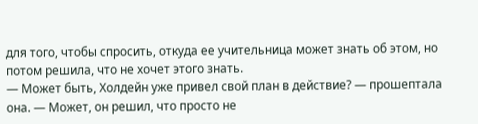для того, чтобы спросить, откуда ее учительница может знать об этом, но потом решила, что не хочет этого знать.
— Может быть, Холдейн уже привел свой план в действие? — прошептала она. — Может, он решил, что просто не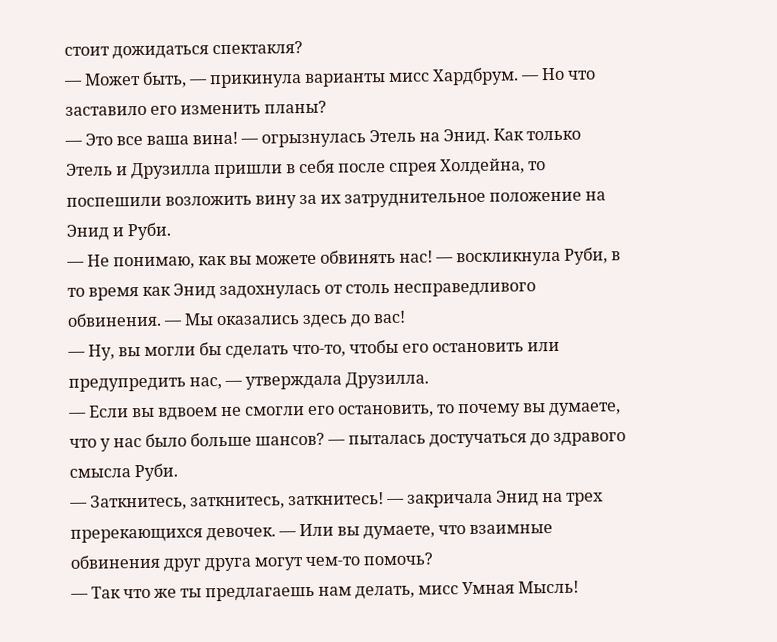стоит дожидаться спектакля?
— Может быть, — прикинула варианты мисс Хардбрум. — Но что заставило его изменить планы?
— Это все ваша вина! — огрызнулась Этель на Энид. Как только Этель и Друзилла пришли в себя после спрея Холдейна, то поспешили возложить вину за их затруднительное положение на Энид и Руби.
— Не понимаю, как вы можете обвинять нас! — воскликнула Руби, в то время как Энид задохнулась от столь несправедливого обвинения. — Мы оказались здесь до вас!
— Ну, вы могли бы сделать что-то, чтобы его остановить или предупредить нас, — утверждала Друзилла.
— Если вы вдвоем не смогли его остановить, то почему вы думаете, что у нас было больше шансов? — пыталась достучаться до здравого смысла Руби.
— Заткнитесь, заткнитесь, заткнитесь! — закричала Энид на трех пререкающихся девочек. — Или вы думаете, что взаимные обвинения друг друга могут чем-то помочь?
— Так что же ты предлагаешь нам делать, мисс Умная Мысль!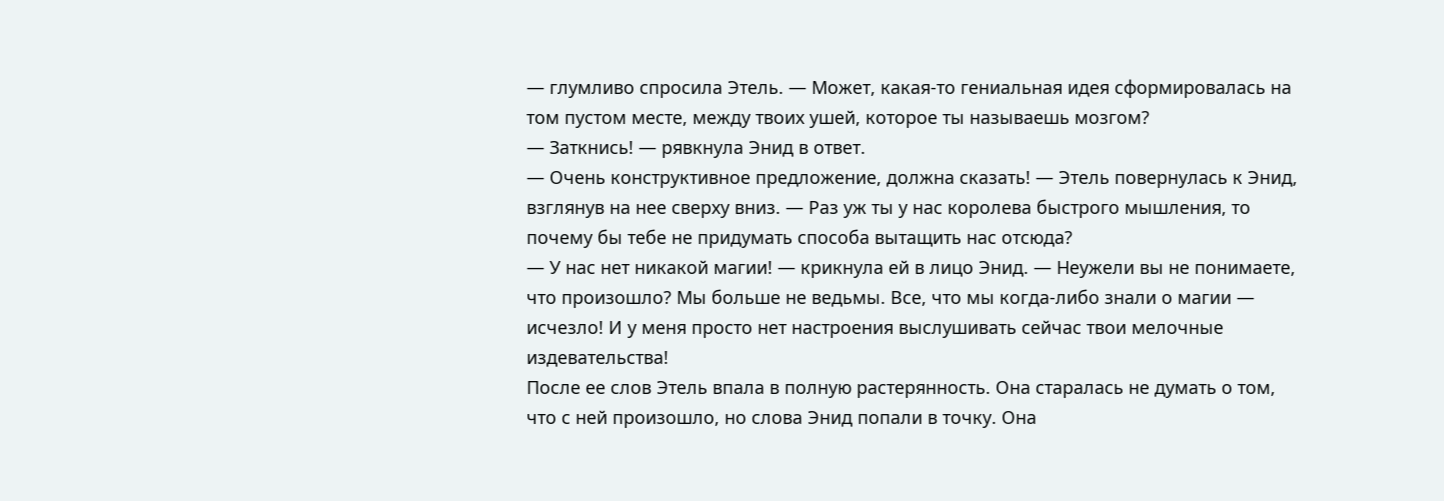— глумливо спросила Этель. — Может, какая-то гениальная идея сформировалась на том пустом месте, между твоих ушей, которое ты называешь мозгом?
— Заткнись! — рявкнула Энид в ответ.
— Очень конструктивное предложение, должна сказать! — Этель повернулась к Энид, взглянув на нее сверху вниз. — Раз уж ты у нас королева быстрого мышления, то почему бы тебе не придумать способа вытащить нас отсюда?
— У нас нет никакой магии! — крикнула ей в лицо Энид. — Неужели вы не понимаете, что произошло? Мы больше не ведьмы. Все, что мы когда-либо знали о магии — исчезло! И у меня просто нет настроения выслушивать сейчас твои мелочные издевательства!
После ее слов Этель впала в полную растерянность. Она старалась не думать о том, что с ней произошло, но слова Энид попали в точку. Она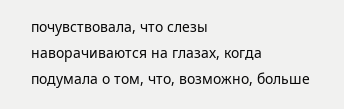почувствовала, что слезы наворачиваются на глазах, когда подумала о том, что, возможно, больше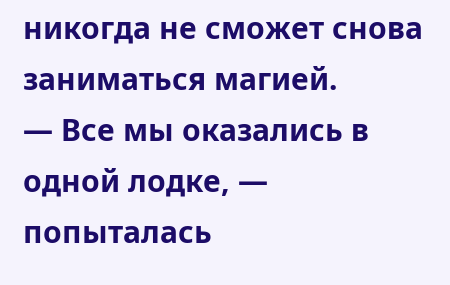никогда не сможет снова заниматься магией.
— Все мы оказались в одной лодке, — попыталась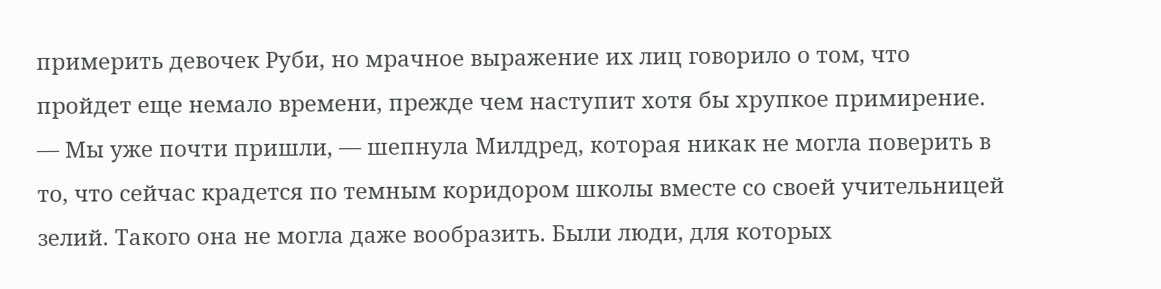примерить девочек Руби, но мрачное выражение их лиц говорило о том, что пройдет еще немало времени, прежде чем наступит хотя бы хрупкое примирение.
— Мы уже почти пришли, — шепнула Милдред, которая никак не могла поверить в то, что сейчас крадется по темным коридором школы вместе со своей учительницей зелий. Такого она не могла даже вообразить. Были люди, для которых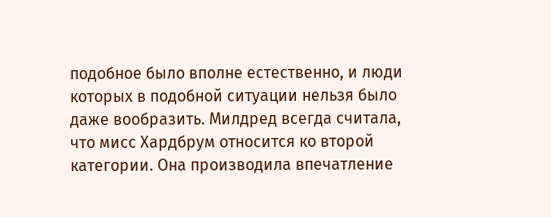подобное было вполне естественно, и люди которых в подобной ситуации нельзя было даже вообразить. Милдред всегда считала, что мисс Хардбрум относится ко второй категории. Она производила впечатление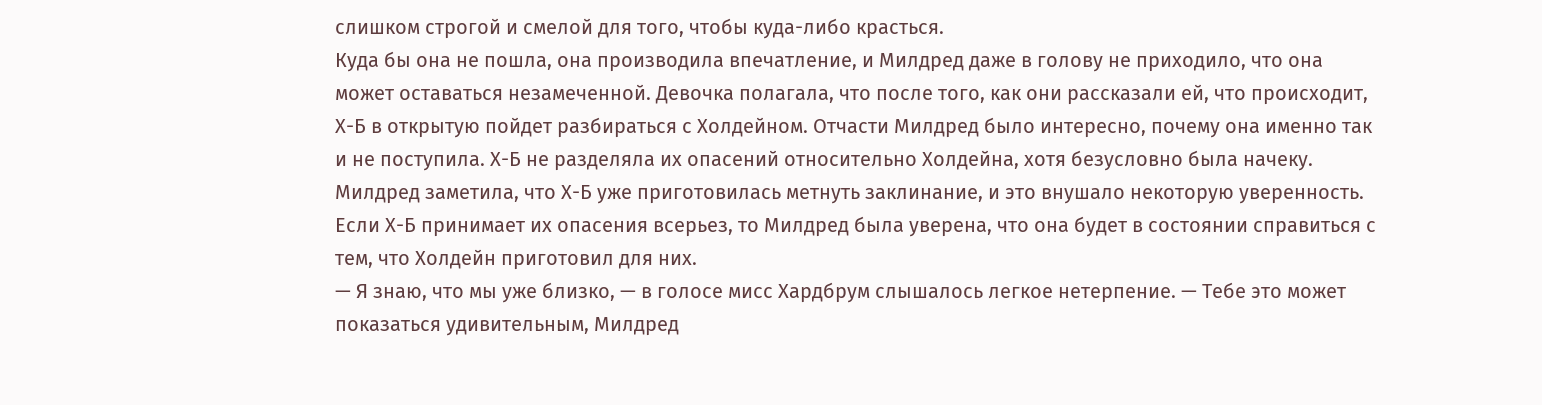слишком строгой и смелой для того, чтобы куда-либо красться.
Куда бы она не пошла, она производила впечатление, и Милдред даже в голову не приходило, что она может оставаться незамеченной. Девочка полагала, что после того, как они рассказали ей, что происходит, Х-Б в открытую пойдет разбираться с Холдейном. Отчасти Милдред было интересно, почему она именно так и не поступила. Х-Б не разделяла их опасений относительно Холдейна, хотя безусловно была начеку.
Милдред заметила, что Х-Б уже приготовилась метнуть заклинание, и это внушало некоторую уверенность. Если Х-Б принимает их опасения всерьез, то Милдред была уверена, что она будет в состоянии справиться с тем, что Холдейн приготовил для них.
— Я знаю, что мы уже близко, — в голосе мисс Хардбрум слышалось легкое нетерпение. — Тебе это может показаться удивительным, Милдред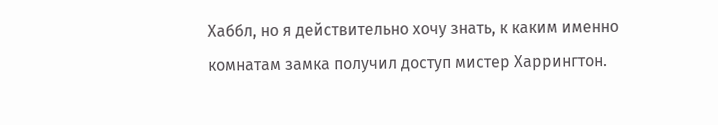Хаббл, но я действительно хочу знать, к каким именно комнатам замка получил доступ мистер Харрингтон.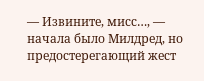— Извините, мисс…, — начала было Милдред, но предостерегающий жест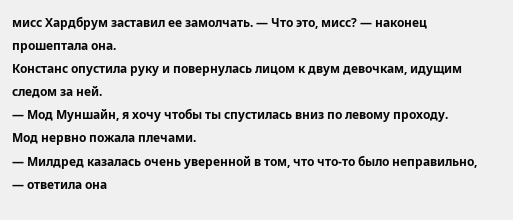мисс Хардбрум заставил ее замолчать. — Что это, мисс? — наконец прошептала она.
Констанс опустила руку и повернулась лицом к двум девочкам, идущим следом за ней.
— Мод Муншайн, я хочу чтобы ты спустилась вниз по левому проходу.
Мод нервно пожала плечами.
— Милдред казалась очень уверенной в том, что что-то было неправильно, — ответила она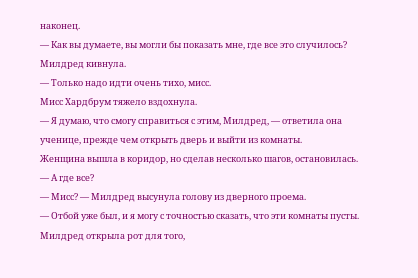наконец.
— Как вы думаете, вы могли бы показать мне, где все это случилось?
Милдред кивнула.
— Только надо идти очень тихо, мисс.
Мисс Хардбрум тяжело вздохнула.
— Я думаю, что смогу справиться с этим, Милдред, — ответила она ученице, прежде чем открыть дверь и выйти из комнаты.
Женщина вышла в коридор, но сделав несколько шагов, остановилась.
— А где все?
— Мисс? — Милдред высунула голову из дверного проема.
— Отбой уже был, и я могу с точностью сказать, что эти комнаты пусты.
Милдред открыла рот для того,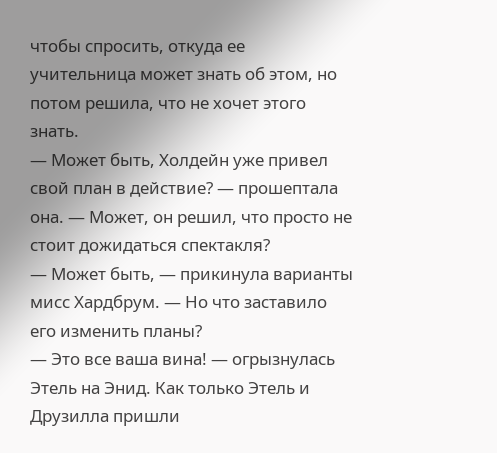чтобы спросить, откуда ее учительница может знать об этом, но потом решила, что не хочет этого знать.
— Может быть, Холдейн уже привел свой план в действие? — прошептала она. — Может, он решил, что просто не стоит дожидаться спектакля?
— Может быть, — прикинула варианты мисс Хардбрум. — Но что заставило его изменить планы?
— Это все ваша вина! — огрызнулась Этель на Энид. Как только Этель и Друзилла пришли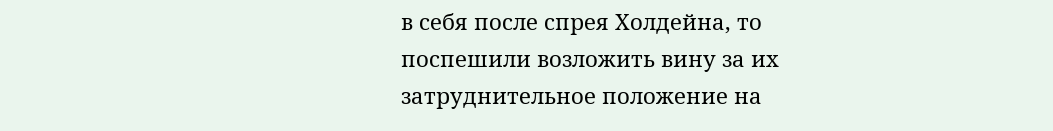в себя после спрея Холдейна, то поспешили возложить вину за их затруднительное положение на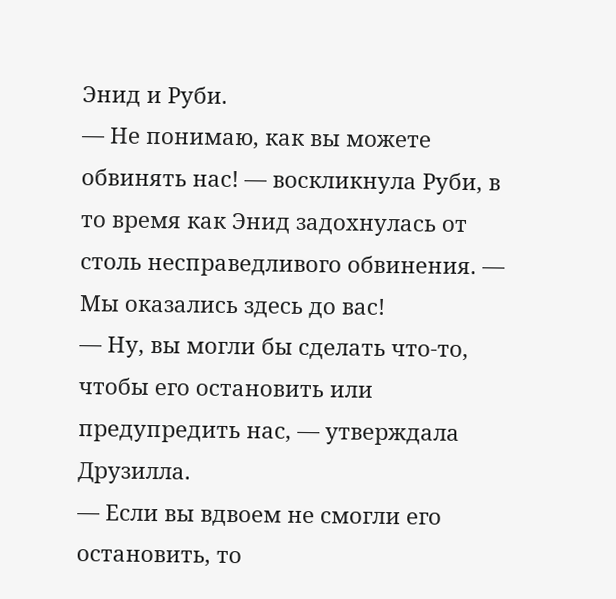Энид и Руби.
— Не понимаю, как вы можете обвинять нас! — воскликнула Руби, в то время как Энид задохнулась от столь несправедливого обвинения. — Мы оказались здесь до вас!
— Ну, вы могли бы сделать что-то, чтобы его остановить или предупредить нас, — утверждала Друзилла.
— Если вы вдвоем не смогли его остановить, то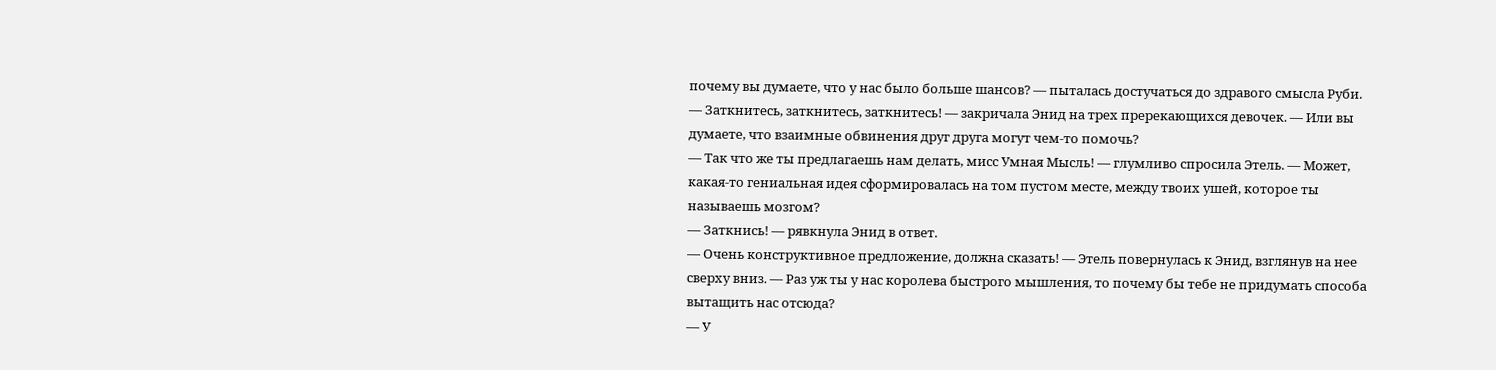почему вы думаете, что у нас было больше шансов? — пыталась достучаться до здравого смысла Руби.
— Заткнитесь, заткнитесь, заткнитесь! — закричала Энид на трех пререкающихся девочек. — Или вы думаете, что взаимные обвинения друг друга могут чем-то помочь?
— Так что же ты предлагаешь нам делать, мисс Умная Мысль! — глумливо спросила Этель. — Может, какая-то гениальная идея сформировалась на том пустом месте, между твоих ушей, которое ты называешь мозгом?
— Заткнись! — рявкнула Энид в ответ.
— Очень конструктивное предложение, должна сказать! — Этель повернулась к Энид, взглянув на нее сверху вниз. — Раз уж ты у нас королева быстрого мышления, то почему бы тебе не придумать способа вытащить нас отсюда?
— У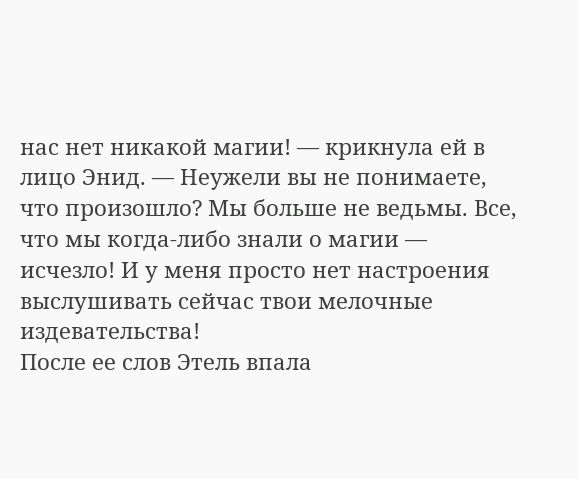нас нет никакой магии! — крикнула ей в лицо Энид. — Неужели вы не понимаете, что произошло? Мы больше не ведьмы. Все, что мы когда-либо знали о магии — исчезло! И у меня просто нет настроения выслушивать сейчас твои мелочные издевательства!
После ее слов Этель впала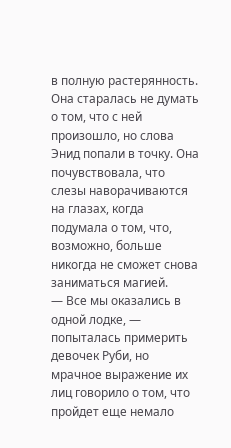в полную растерянность. Она старалась не думать о том, что с ней произошло, но слова Энид попали в точку. Она почувствовала, что слезы наворачиваются на глазах, когда подумала о том, что, возможно, больше никогда не сможет снова заниматься магией.
— Все мы оказались в одной лодке, — попыталась примерить девочек Руби, но мрачное выражение их лиц говорило о том, что пройдет еще немало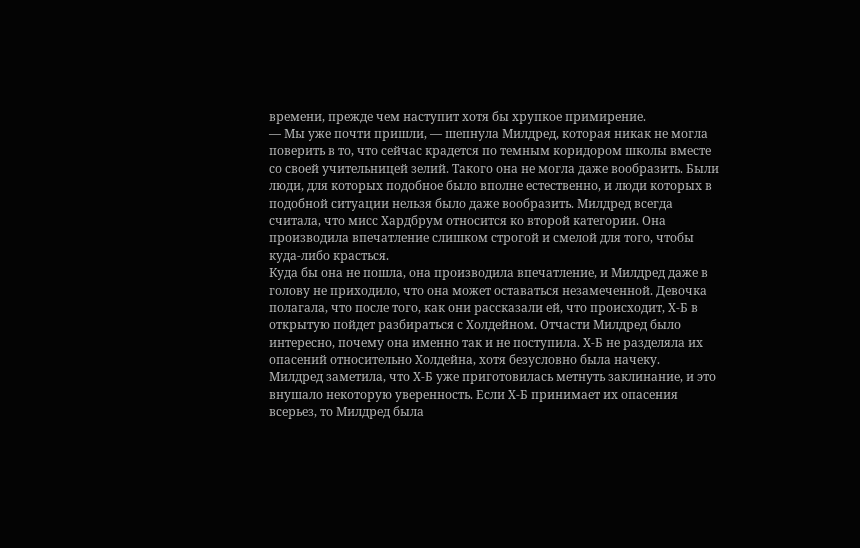времени, прежде чем наступит хотя бы хрупкое примирение.
— Мы уже почти пришли, — шепнула Милдред, которая никак не могла поверить в то, что сейчас крадется по темным коридором школы вместе со своей учительницей зелий. Такого она не могла даже вообразить. Были люди, для которых подобное было вполне естественно, и люди которых в подобной ситуации нельзя было даже вообразить. Милдред всегда считала, что мисс Хардбрум относится ко второй категории. Она производила впечатление слишком строгой и смелой для того, чтобы куда-либо красться.
Куда бы она не пошла, она производила впечатление, и Милдред даже в голову не приходило, что она может оставаться незамеченной. Девочка полагала, что после того, как они рассказали ей, что происходит, Х-Б в открытую пойдет разбираться с Холдейном. Отчасти Милдред было интересно, почему она именно так и не поступила. Х-Б не разделяла их опасений относительно Холдейна, хотя безусловно была начеку.
Милдред заметила, что Х-Б уже приготовилась метнуть заклинание, и это внушало некоторую уверенность. Если Х-Б принимает их опасения всерьез, то Милдред была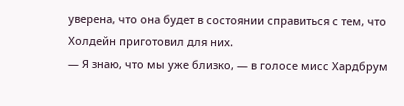уверена, что она будет в состоянии справиться с тем, что Холдейн приготовил для них.
— Я знаю, что мы уже близко, — в голосе мисс Хардбрум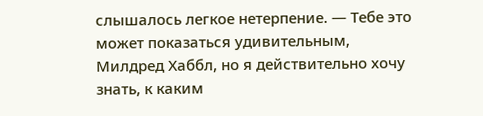слышалось легкое нетерпение. — Тебе это может показаться удивительным, Милдред Хаббл, но я действительно хочу знать, к каким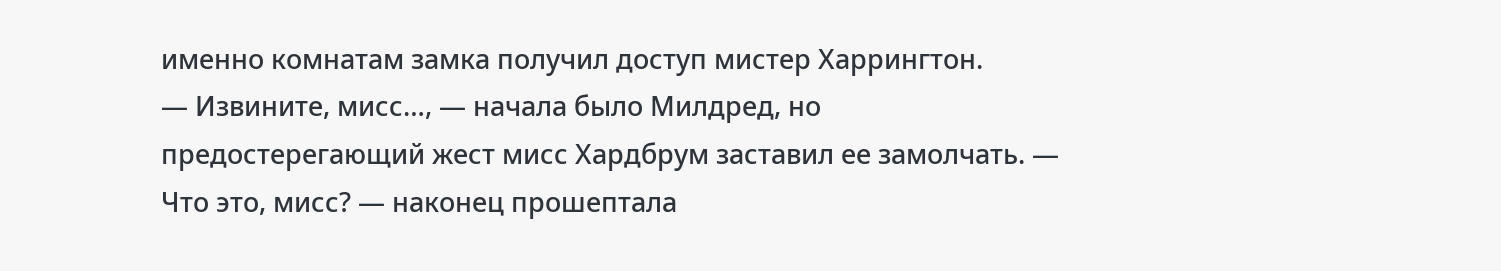именно комнатам замка получил доступ мистер Харрингтон.
— Извините, мисс…, — начала было Милдред, но предостерегающий жест мисс Хардбрум заставил ее замолчать. — Что это, мисс? — наконец прошептала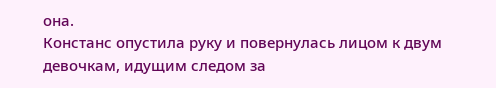она.
Констанс опустила руку и повернулась лицом к двум девочкам, идущим следом за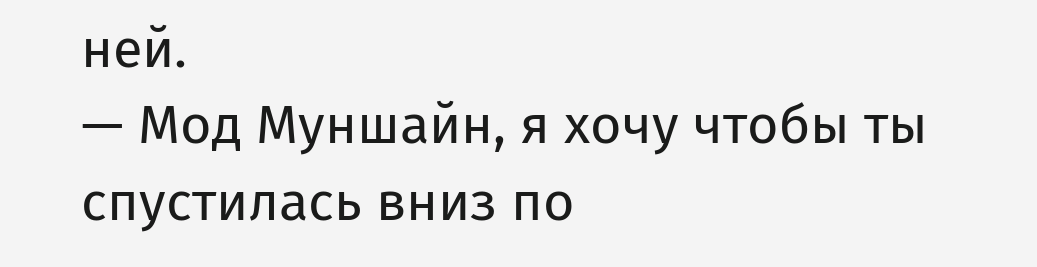ней.
— Мод Муншайн, я хочу чтобы ты спустилась вниз по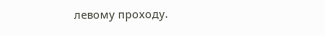левому проходу.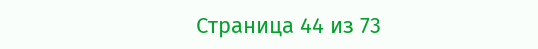Страница 44 из 73